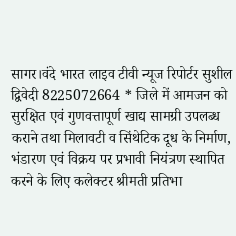सागर।वंदे भारत लाइव टीवी न्यूज रिपोर्टर सुशील द्विवेदी 8225072664 * जिले में आमजन को सुरक्षित एवं गुणवत्तापूर्ण खाद्य सामग्री उपलब्ध कराने तथा मिलावटी व सिंथेटिक दूध के निर्माण, भंडारण एवं विक्रय पर प्रभावी नियंत्रण स्थापित करने के लिए कलेक्टर श्रीमती प्रतिभा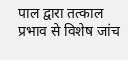पाल द्वारा तत्काल प्रभाव से विशेष जांच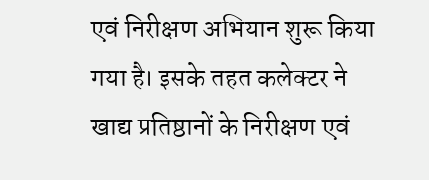एवं निरीक्षण अभियान शुरू किया गया है। इसके तहत कलेक्टर ने खाद्य प्रतिष्ठानों के निरीक्षण एवं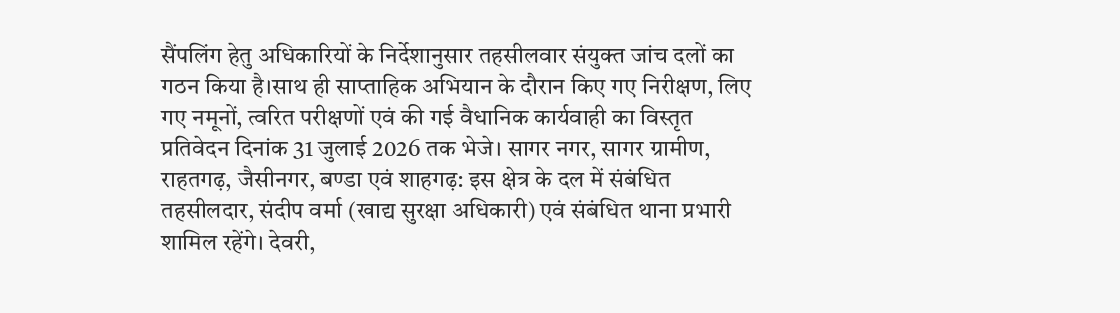सैंपलिंग हेतु अधिकारियों के निर्देशानुसार तहसीलवार संयुक्त जांच दलों का गठन किया है।साथ ही साप्ताहिक अभियान के दौरान किए गए निरीक्षण, लिए गए नमूनों, त्वरित परीक्षणों एवं की गई वैधानिक कार्यवाही का विस्तृत प्रतिवेदन दिनांक 31 जुलाई 2026 तक भेजे। सागर नगर, सागर ग्रामीण, राहतगढ़, जैसीनगर, बण्डा एवं शाहगढ़: इस क्षेत्र के दल में संबंधित तहसीलदार, संदीप वर्मा (खाद्य सुरक्षा अधिकारी) एवं संबंधित थाना प्रभारी शामिल रहेंगे। देवरी,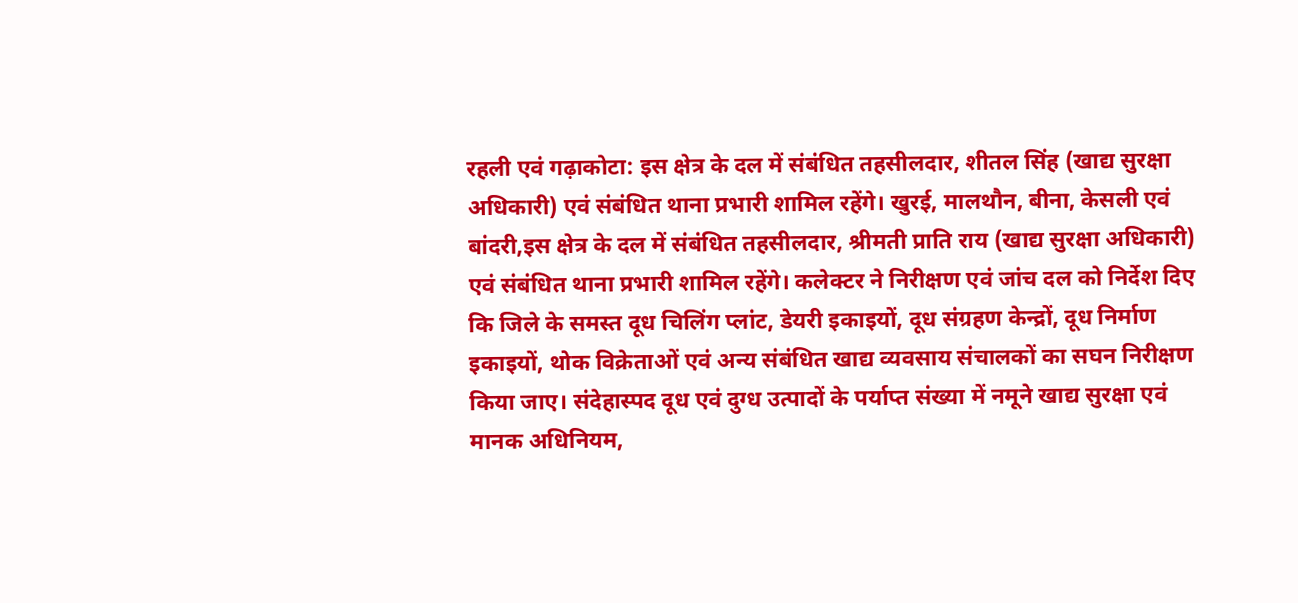रहली एवं गढ़ाकोटा: इस क्षेत्र के दल में संबंधित तहसीलदार, शीतल सिंह (खाद्य सुरक्षा अधिकारी) एवं संबंधित थाना प्रभारी शामिल रहेंगे। खुरई, मालथौन, बीना, केसली एवं बांदरी,इस क्षेत्र के दल में संबंधित तहसीलदार, श्रीमती प्राति राय (खाद्य सुरक्षा अधिकारी) एवं संबंधित थाना प्रभारी शामिल रहेंगे। कलेक्टर ने निरीक्षण एवं जांच दल को निर्देश दिए कि जिले के समस्त दूध चिलिंग प्लांट, डेयरी इकाइयों, दूध संग्रहण केन्द्रों, दूध निर्माण इकाइयों, थोक विक्रेताओं एवं अन्य संबंधित खाद्य व्यवसाय संचालकों का सघन निरीक्षण किया जाए। संदेहास्पद दूध एवं दुग्ध उत्पादों के पर्याप्त संख्या में नमूने खाद्य सुरक्षा एवं मानक अधिनियम,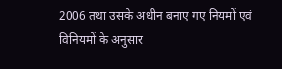2006 तथा उसके अधीन बनाए गए नियमों एवं विनियमों के अनुसार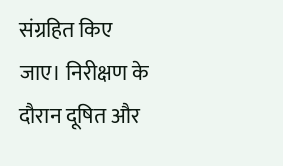संग्रहित किए जाए। निरीक्षण के दौरान दूषित और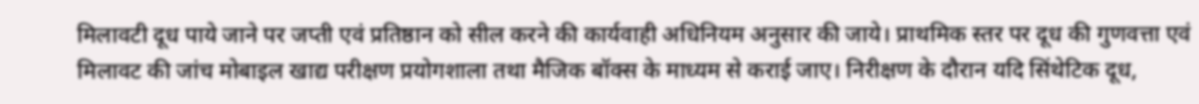मिलावटी दूध पाये जाने पर जप्ती एवं प्रतिष्ठान को सील करने की कार्यवाही अधिनियम अनुसार की जाये। प्राथमिक स्तर पर दूध की गुणवत्ता एवं मिलावट की जांच मोबाइल खाद्य परीक्षण प्रयोगशाला तथा मैजिक बॉक्स के माध्यम से कराई जाए। निरीक्षण के दौरान यदि सिंथेटिक दूध,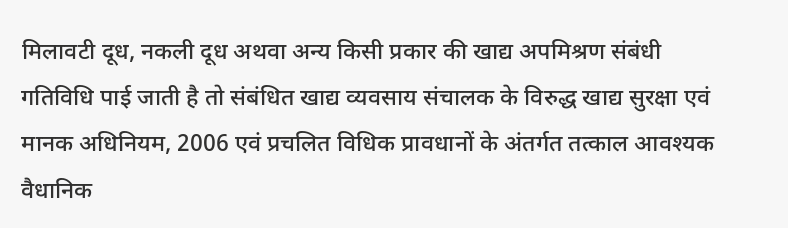मिलावटी दूध, नकली दूध अथवा अन्य किसी प्रकार की खाद्य अपमिश्रण संबंधी गतिविधि पाई जाती है तो संबंधित खाद्य व्यवसाय संचालक के विरुद्ध खाद्य सुरक्षा एवं मानक अधिनियम, 2006 एवं प्रचलित विधिक प्रावधानों के अंतर्गत तत्काल आवश्यक वैधानिक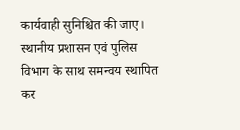कार्यवाही सुनिश्चित की जाए। स्थानीय प्रशासन एवं पुलिस विभाग के साथ समन्वय स्थापित कर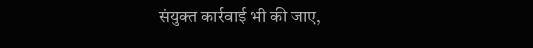संयुक्त कार्रवाई भी की जाए,